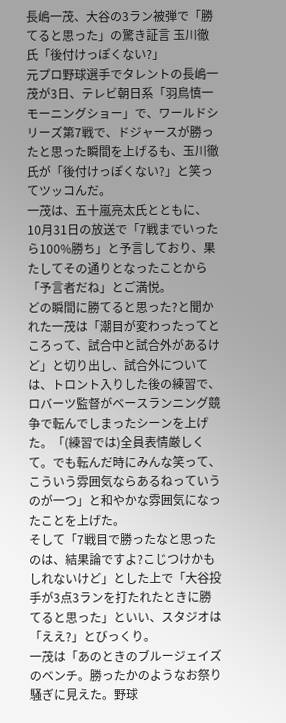長嶋一茂、大谷の3ラン被弾で「勝てると思った」の驚き証言 玉川徹氏「後付けっぽくない?」
元プロ野球選手でタレントの長嶋一茂が3日、テレビ朝日系「羽鳥慎一モーニングショー」で、ワールドシリーズ第7戦で、ドジャースが勝ったと思った瞬間を上げるも、玉川徹氏が「後付けっぽくない?」と笑ってツッコんだ。
一茂は、五十嵐亮太氏とともに、10月31日の放送で「7戦までいったら100%勝ち」と予言しており、果たしてその通りとなったことから「予言者だね」とご満悦。
どの瞬間に勝てると思った?と聞かれた一茂は「潮目が変わったってところって、試合中と試合外があるけど」と切り出し、試合外については、トロント入りした後の練習で、ロバーツ監督がベースランニング競争で転んでしまったシーンを上げた。「(練習では)全員表情厳しくて。でも転んだ時にみんな笑って、こういう雰囲気ならあるねっていうのが一つ」と和やかな雰囲気になったことを上げた。
そして「7戦目で勝ったなと思ったのは、結果論ですよ?こじつけかもしれないけど」とした上で「大谷投手が3点3ランを打たれたときに勝てると思った」といい、スタジオは「ええ?」とびっくり。
一茂は「あのときのブルージェイズのベンチ。勝ったかのようなお祭り騒ぎに見えた。野球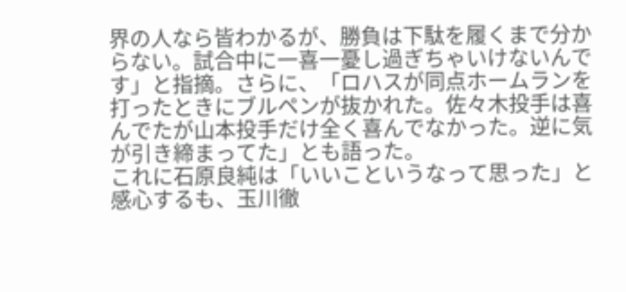界の人なら皆わかるが、勝負は下駄を履くまで分からない。試合中に一喜一憂し過ぎちゃいけないんです」と指摘。さらに、「ロハスが同点ホームランを打ったときにブルペンが抜かれた。佐々木投手は喜んでたが山本投手だけ全く喜んでなかった。逆に気が引き締まってた」とも語った。
これに石原良純は「いいこというなって思った」と感心するも、玉川徹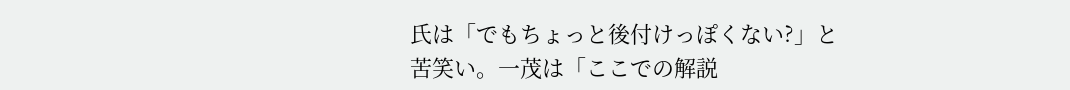氏は「でもちょっと後付けっぽくない?」と苦笑い。一茂は「ここでの解説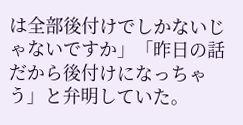は全部後付けでしかないじゃないですか」「昨日の話だから後付けになっちゃう」と弁明していた。